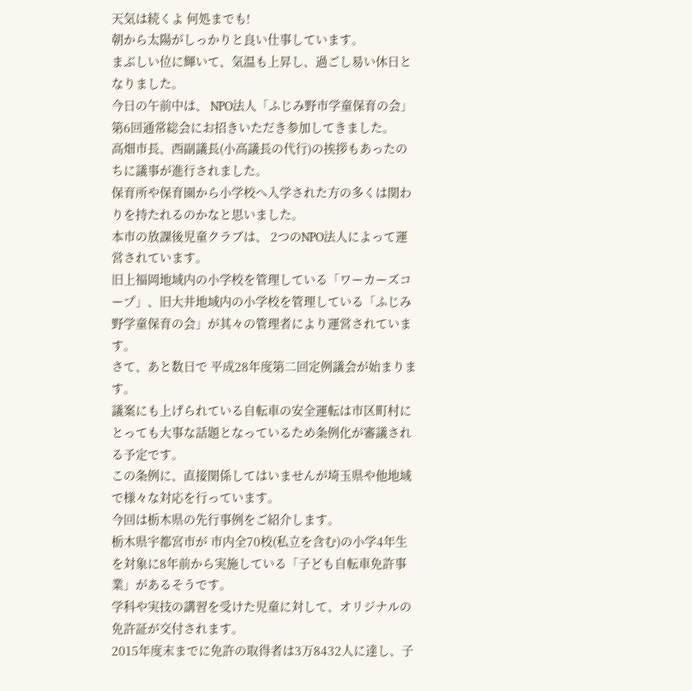天気は続くよ 何処までも!
朝から太陽がしっかりと良い仕事しています。
まぶしい位に輝いて、気温も上昇し、過ごし易い休日となりました。
今日の午前中は、 NPO法人「ふじみ野市学童保育の会」第6回通常総会にお招きいただき参加してきました。
高畑市長、西副議長(小高議長の代行)の挨拶もあったのちに議事が進行されました。
保育所や保育園から小学校へ入学された方の多くは関わりを持たれるのかなと思いました。
本市の放課後児童クラブは、 2つのNPO法人によって運営されています。
旧上福岡地域内の小学校を管理している「ワーカーズコープ」、旧大井地域内の小学校を管理している「ふじみ野学童保育の会」が其々の管理者により運営されています。
さて、あと数日で 平成28年度第二回定例議会が始まります。
議案にも上げられている自転車の安全運転は市区町村にとっても大事な話題となっているため条例化が審議される予定です。
この条例に、直接関係してはいませんが埼玉県や他地域で様々な対応を行っています。
今回は栃木県の先行事例をご紹介します。
栃木県宇都宮市が 市内全70校(私立を含む)の小学4年生を対象に8年前から実施している「子ども自転車免許事業」があるそうです。
学科や実技の講習を受けた児童に対して、オリジナルの免許証が交付されます。
2015年度末までに免許の取得者は3万8432人に達し、子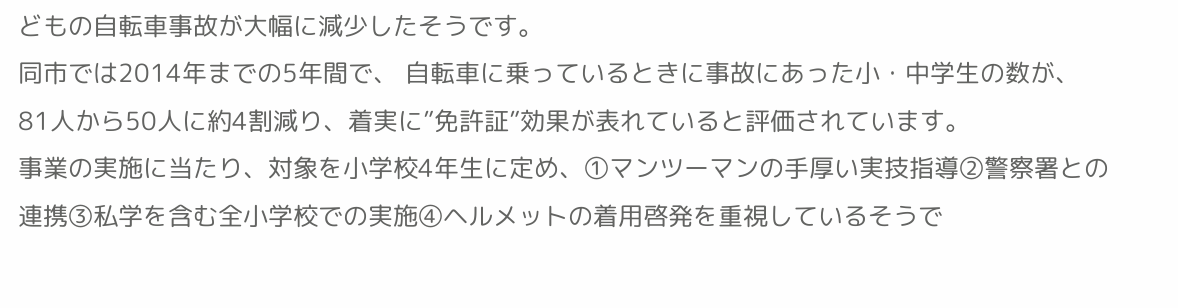どもの自転車事故が大幅に減少したそうです。
同市では2014年までの5年間で、 自転車に乗っているときに事故にあった小・中学生の数が、81人から50人に約4割減り、着実に”免許証”効果が表れていると評価されています。
事業の実施に当たり、対象を小学校4年生に定め、①マンツーマンの手厚い実技指導②警察署との連携③私学を含む全小学校での実施④ヘルメットの着用啓発を重視しているそうで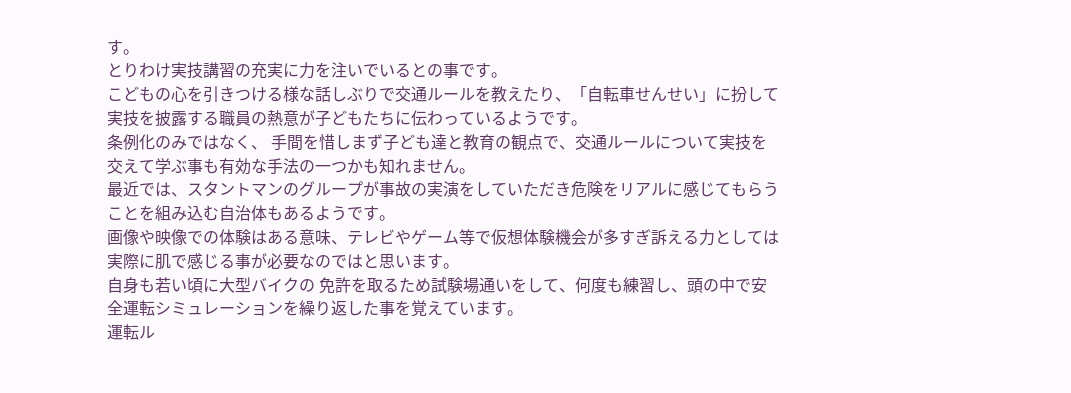す。
とりわけ実技講習の充実に力を注いでいるとの事です。
こどもの心を引きつける様な話しぶりで交通ルールを教えたり、「自転車せんせい」に扮して実技を披露する職員の熱意が子どもたちに伝わっているようです。
条例化のみではなく、 手間を惜しまず子ども達と教育の観点で、交通ルールについて実技を交えて学ぶ事も有効な手法の一つかも知れません。
最近では、スタントマンのグループが事故の実演をしていただき危険をリアルに感じてもらうことを組み込む自治体もあるようです。
画像や映像での体験はある意味、テレビやゲーム等で仮想体験機会が多すぎ訴える力としては実際に肌で感じる事が必要なのではと思います。
自身も若い頃に大型バイクの 免許を取るため試験場通いをして、何度も練習し、頭の中で安全運転シミュレーションを繰り返した事を覚えています。
運転ル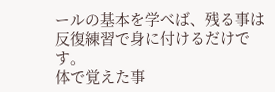ールの基本を学べば、残る事は反復練習で身に付けるだけです。
体で覚えた事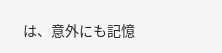は、意外にも記憶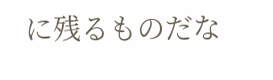に残るものだな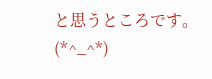と思うところです。
(*^_^*)